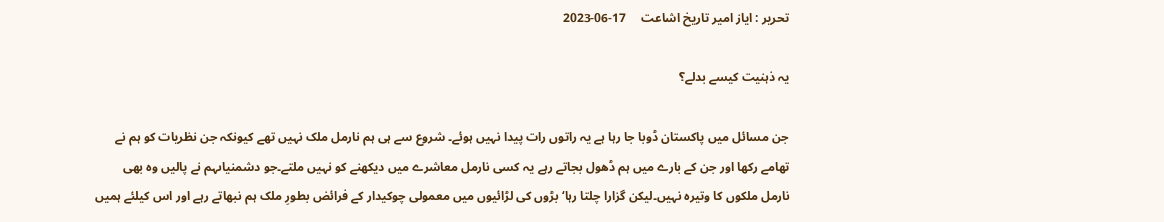تحریر : ایاز امیر تاریخ اشاعت     17-06-2023

یہ ذہنیت کیسے بدلے؟

جن مسائل میں پاکستان ڈوبا جا رہا ہے یہ راتوں رات پیدا نہیں ہوئے۔ شروع سے ہی ہم نارمل ملک نہیں تھے کیونکہ جن نظریات کو ہم نے تھامے رکھا اور جن کے بارے میں ہم ڈھول بجاتے رہے یہ کسی نارمل معاشرے میں دیکھنے کو نہیں ملتے۔جو دشمنیاںہم نے پالیں وہ بھی نارمل ملکوں کا وتیرہ نہیں۔لیکن گزارا چلتا رہا‘ بڑوں کی لڑائیوں میں معمولی چوکیدار کے فرائض بطورِ ملک ہم نبھاتے رہے اور اس کیلئے ہمیں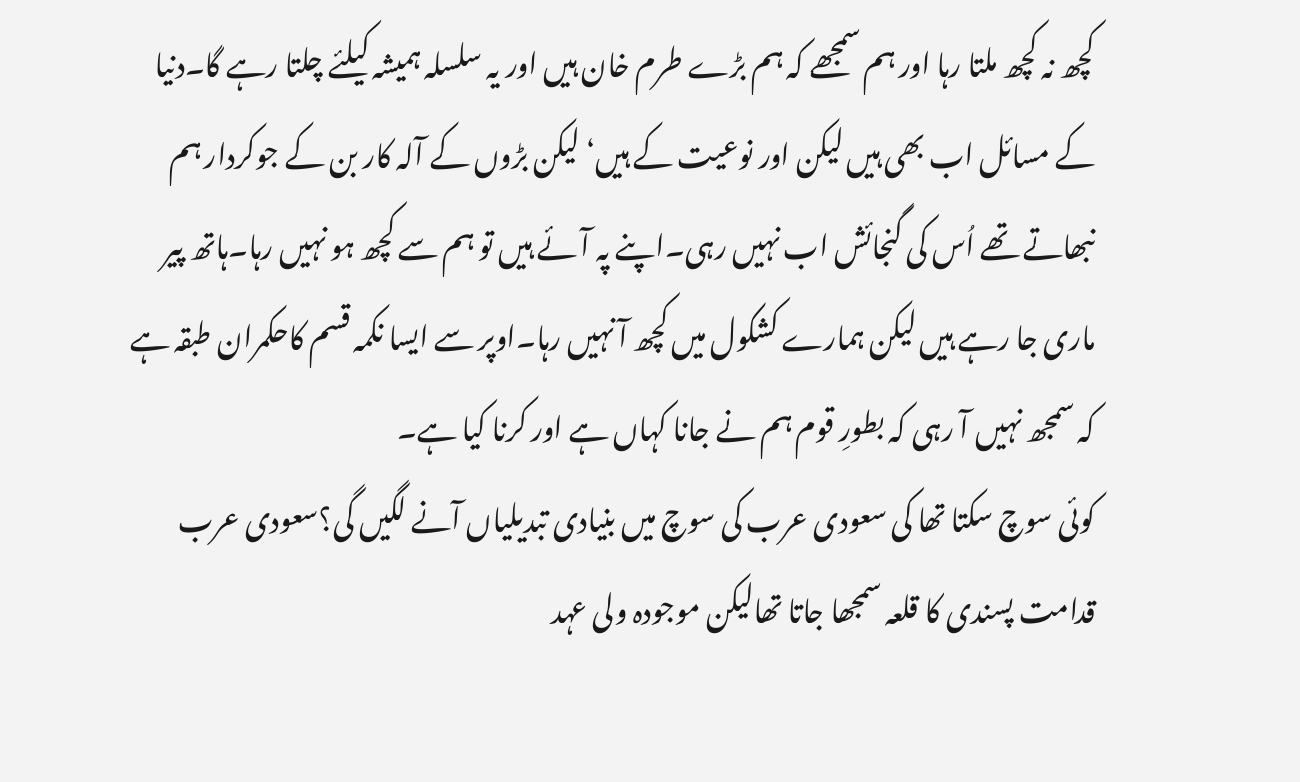کچھ نہ کچھ ملتا رہا اور ہم سمجھے کہ ہم بڑے طرم خان ہیں اور یہ سلسلہ ہمیشہ کیلئے چلتا رہے گا۔دنیا کے مسائل اب بھی ہیں لیکن اور نوعیت کے ہیں‘ لیکن بڑوں کے آلہ کار بن کے جوکردار ہم نبھاتے تھے اُس کی گنجائش اب نہیں رہی۔اپنے پہ آئے ہیں تو ہم سے کچھ ہو نہیں رہا۔ہاتھ پیر ماری جا رہے ہیں لیکن ہمارے کشکول میں کچھ آ نہیں رہا۔اوپر سے ایسا نکمہ قسم کاحکمران طبقہ ہے کہ سمجھ نہیں آ رہی کہ بطورِ قوم ہم نے جانا کہاں ہے اور کرنا کیا ہے۔
کوئی سوچ سکتا تھا کی سعودی عرب کی سوچ میں بنیادی تبدیلیاں آنے لگیں گی؟سعودی عرب قدامت پسندی کا قلعہ سمجھا جاتا تھالیکن موجودہ ولی عہد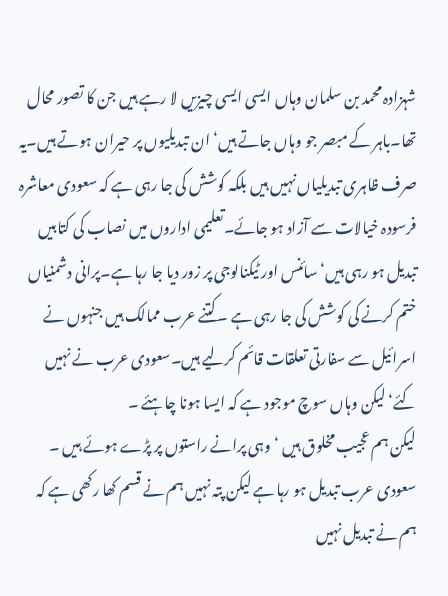شہزادہ محمد بن سلمان وہاں ایسی ایسی چیزیں لا رہے ہیں جن کا تصور محال تھا۔باہر کے مبصر جو وہاں جاتے ہیں‘ ان تبدیلیوں پر حیران ہوتے ہیں۔یہ صرف ظاہری تبدیلیاں نہیں ہیں بلکہ کوشش کی جا رہی ہے کہ سعودی معاشرہ فرسودہ خیالات سے آزاد ہو جائے۔تعلیمی اداروں میں نصاب کی کتابیں تبدیل ہو رہی ہیں‘ سائنس اور ٹیکنالوجی پر زور دیا جا رہا ہے۔پرانی دشمنیاں ختم کرنے کی کوشش کی جا رہی ہے ۔کتنے عرب ممالک ہیں جنہوں نے اسرائیل سے سفارتی تعلقات قائم کرلیے ہیں۔سعودی عرب نے نہیں کئے‘لیکن وہاں سوچ موجود ہے کہ ایسا ہونا چاہئے ۔
لیکن ہم عجیب مخلوق ہیں ‘ وہی پرانے راستوں پر پڑے ہوئے ہیں ۔ سعودی عرب تبدیل ہو رہا ہے لیکن پتہ نہیں ہم نے قسم کھا رکھی ہے کہ ہم نے تبدیل نہیں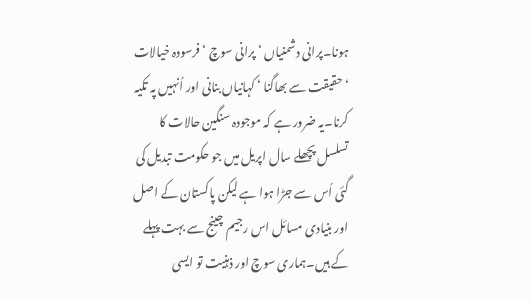ہونا۔پرانی دشمنیاں ‘ پرانی سوچ ‘ فرسودہ خیالات ‘ حقیقت سے بھاگنا ‘ کہانیاں بنانی اور اُنہیں پہ تکیہ کرنا۔یہ ضرور ہے کہ موجودہ سنگین حالات کا تسلسل پچھلے سال اپریل میں جو حکومت تبدیل کی گئی اُس سے جڑا ہوا ہے لیکن پاکستان کے اصل اور بنیادی مسائل اس رجیم چینج سے بہت پہلے کے ہیں۔ہماری سوچ اور ذہنیت تو ایسی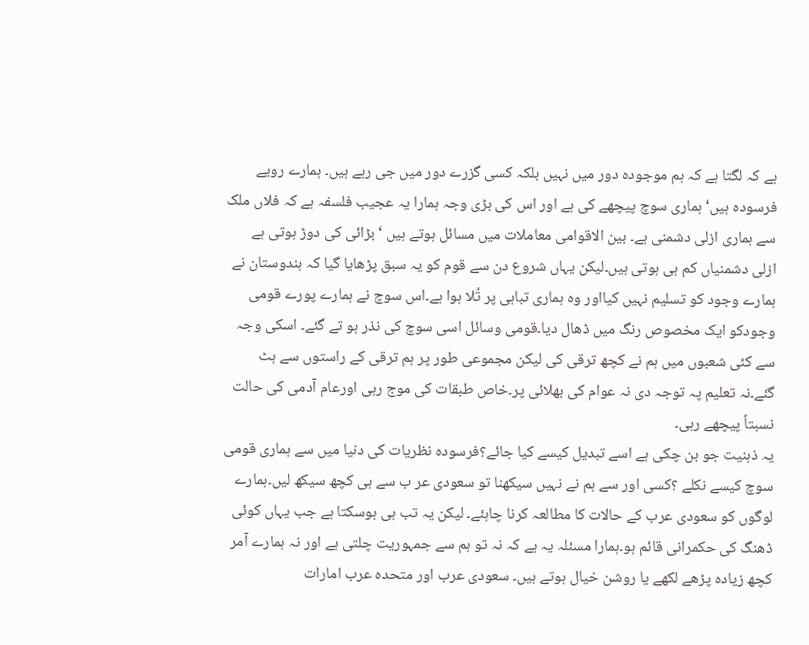ہے کہ لگتا ہے کہ ہم موجودہ دور میں نہیں بلکہ کسی گزرے دور میں جی رہے ہیں۔ ہمارے رویے فرسودہ ہیں‘ ہماری سوچ پیچھے کی ہے اور اس کی بڑی وجہ ہمارا یہ عجیب فلسفہ ہے کہ فلاں ملک سے ہماری ازلی دشمنی ہے۔ بین الاقوامی معاملات میں مسائل ہوتے ہیں ‘ بڑائی کی دوڑ ہوتی ہے ازلی دشمنیاں کم ہی ہوتی ہیں۔لیکن یہاں شروع دن سے قوم کو یہ سبق پڑھایا گیا کہ ہندوستان نے ہمارے وجود کو تسلیم نہیں کیااور وہ ہماری تباہی پر تُلا ہوا ہے۔اس سوچ نے ہمارے پورے قومی وجودکو ایک مخصوص رنگ میں ڈھال دیا۔قومی وسائل اسی سوچ کی نذر ہو تے گئے۔ اسکی وجہ سے کئی شعبوں میں ہم نے کچھ ترقی کی لیکن مجموعی طور پر ہم ترقی کے راستوں سے ہٹ گئے۔نہ تعلیم پہ توجہ دی نہ عوام کی بھلائی پر۔خاص طبقات کی موج رہی اورعام آدمی کی حالت نسبتاً پیچھے رہی۔
یہ ذہنیت جو بن چکی ہے اسے تبدیل کیسے کیا جائے؟فرسودہ نظریات کی دنیا میں سے ہماری قومی سوچ کیسے نکلے ؟کسی اور سے ہم نے نہیں سیکھنا تو سعودی عر ب سے ہی کچھ سیکھ لیں۔ہمارے لوگوں کو سعودی عرب کے حالات کا مطالعہ کرنا چاہئے۔ لیکن یہ تب ہی ہوسکتا ہے جب یہاں کوئی ڈھنگ کی حکمرانی قائم ہو۔ہمارا مسئلہ یہ ہے کہ نہ تو ہم سے جمہوریت چلتی ہے اور نہ ہمارے آمر کچھ زیادہ پڑھے لکھے یا روشن خیال ہوتے ہیں۔ سعودی عرب اور متحدہ عرب امارات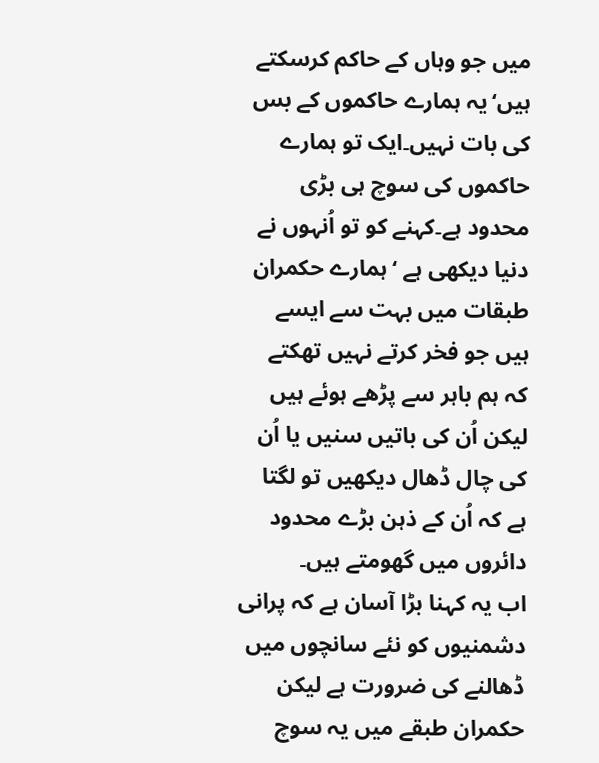میں جو وہاں کے حاکم کرسکتے ہیں‘یہ ہمارے حاکموں کے بس کی بات نہیں۔ایک تو ہمارے حاکموں کی سوچ ہی بڑی محدود ہے۔کہنے کو تو اُنہوں نے دنیا دیکھی ہے ‘ ہمارے حکمران طبقات میں بہت سے ایسے ہیں جو فخر کرتے نہیں تھکتے کہ ہم باہر سے پڑھے ہوئے ہیں لیکن اُن کی باتیں سنیں یا اُن کی چال ڈھال دیکھیں تو لگتا ہے کہ اُن کے ذہن بڑے محدود دائروں میں گھومتے ہیں۔
اب یہ کہنا بڑا آسان ہے کہ پرانی دشمنیوں کو نئے سانچوں میں ڈھالنے کی ضرورت ہے لیکن حکمران طبقے میں یہ سوچ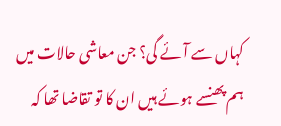کہاں سے آئے گی؟ جن معاشی حالات میں ہم پھنسے ہوئے ہیں ان کا تو تقاضا تھا کہ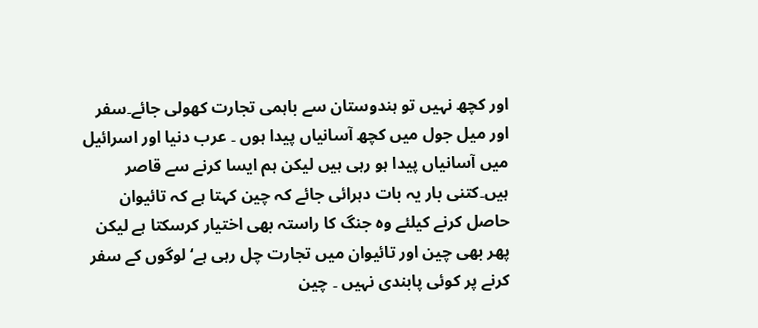اور کچھ نہیں تو ہندوستان سے باہمی تجارت کھولی جائے۔سفر اور میل جول میں کچھ آسانیاں پیدا ہوں ۔ عرب دنیا اور اسرائیل میں آسانیاں پیدا ہو رہی ہیں لیکن ہم ایسا کرنے سے قاصر ہیں۔کتنی بار یہ بات دہرائی جائے کہ چین کہتا ہے کہ تائیوان حاصل کرنے کیلئے وہ جنگ کا راستہ بھی اختیار کرسکتا ہے لیکن پھر بھی چین اور تائیوان میں تجارت چل رہی ہے‘ لوگوں کے سفر کرنے پر کوئی پابندی نہیں ۔ چین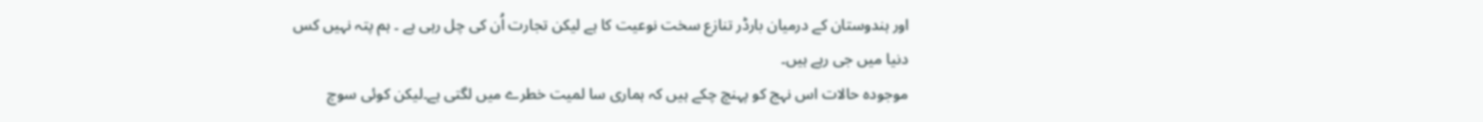اور ہندوستان کے درمیان بارڈر تنازع سخت نوعیت کا ہے لیکن تجارت اُن کی چل رہی ہے ۔ ہم پتہ نہیں کس دنیا میں جی رہے ہیں۔
موجودہ حالات اس نہج کو پہنچ چکے ہیں کہ ہماری سا لمیت خطرے میں لگتی ہے۔لیکن کوئی سوچ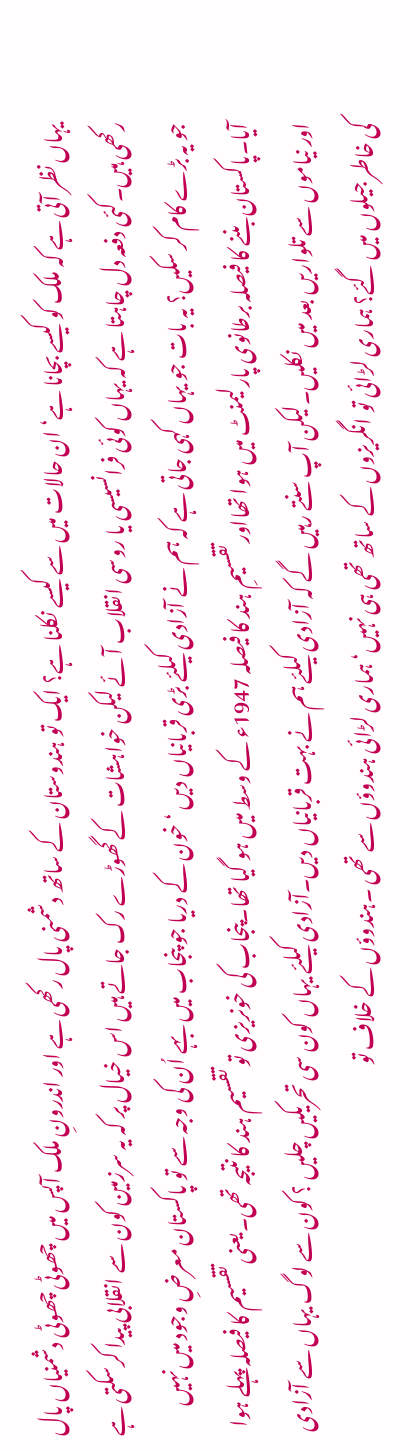یہاں نظر آتی ہے کہ ملک کو کیسے بچانا ہے‘ ان حالات میں سے کیسے نکلنا ہے؟ ایک تو ہندوستان کے ساتھ دشمنی پال رکھی ہے اور اندرونِ ملک آپس میں چھوٹی چھوٹی دشمنیاں پال رکھی ہیں۔کئی دفعہ دل چاہتا ہے کہ یہاں کوئی فرانسیسی یا روسی انقلاب آئے لیکن خواہشات کے گھوڑے رک جاتے ہیں اس خیال پر کہ یہ سرزمین کون سے انقلابی پیدا کرسکتی ہے جو یہ بڑے کام کر سکیں؟ یہ بات جو یہاں کہی جاتی ہے کہ ہم نے آزادی کیلئے بڑی قربانیاں دیں ‘ خون کے دریا جو پنجاب میں بہے اُن کی وجہ سے تو پاکستان معرضِ وجود میں نہیں آیا۔پاکستان بننے کا فیصلہ برطانوی پارلیمنٹ میں ہوا تھااور تقسیمِ ہند کا فیصلہ 1947ء کے وسط میں ہو گیا تھا۔پنجاب کی خونریزی تو تقسیم ہند کا نتیجہ تھی۔یعنی تقسیم کا فیصلہ پہلے ہوا اور نیاموں سے تلواریں بعد میں نکلیں۔لیکن آپ سنتے رہیں گے کہ آزادی کیلئے ہم نے بہت قربانیاں دیں۔آزادی کیلئے یہاں کون سی تحریکیں چلیں ؟ کون سے لوگ یہاں سے آزادی کی خاطر جیلوں میں گئے؟ ہماری لڑائی تو انگریزوں کے ساتھ تھی ہی نہیں‘ ہماری لڑائی ہندوؤں سے تھی ۔ہندوؤں کے خلاف تو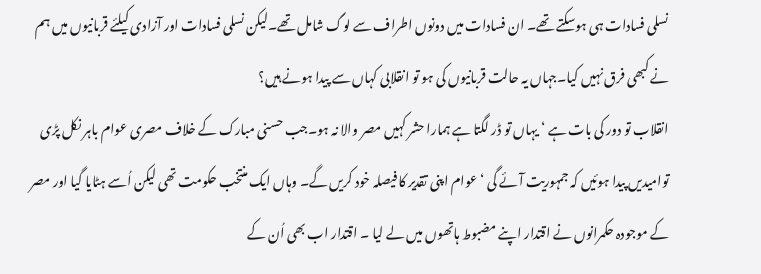نسلی فسادات ہی ہوسکتے تھے۔ ان فسادات میں دونوں اطراف سے لوگ شامل تھے۔لیکن نسلی فسادات اور آزادی کیلئے قربانیوں میں ہم نے کبھی فرق نہیں کیا۔جہاں یہ حالت قربانیوں کی ہو تو انقلابی کہاں سے پیدا ہونے ہیں؟
انقلاب تو دور کی بات ہے ‘ یہاں تو ڈر لگتا ہے ہمارا حشر کہیں مصر والا نہ ہو۔جب حسنی مبارک کے خلاف مصری عوام باہر نکل پڑی توامیدیں پیدا ہوئیں کہ جمہوریت آئے گی ‘ عوام اپنی تقدیر کا فیصلہ خود کریں گے۔ وہاں ایک منتخب حکومت تھی لیکن اُسے ہٹایا گیا اور مصر کے موجودہ حکمرانوں نے اقتدار اپنے مضبوط ہاتھوں میں لے لیا ۔ اقتدار اب بھی اُن کے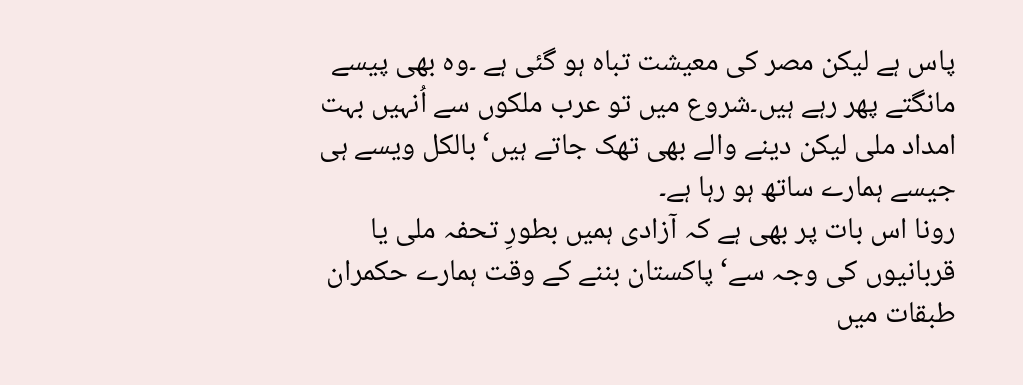پاس ہے لیکن مصر کی معیشت تباہ ہو گئی ہے ۔وہ بھی پیسے مانگتے پھر رہے ہیں۔شروع میں تو عرب ملکوں سے اُنہیں بہت امداد ملی لیکن دینے والے بھی تھک جاتے ہیں‘ بالکل ویسے ہی جیسے ہمارے ساتھ ہو رہا ہے۔
رونا اس بات پر بھی ہے کہ آزادی ہمیں بطورِ تحفہ ملی یا قربانیوں کی وجہ سے‘ پاکستان بننے کے وقت ہمارے حکمران طبقات میں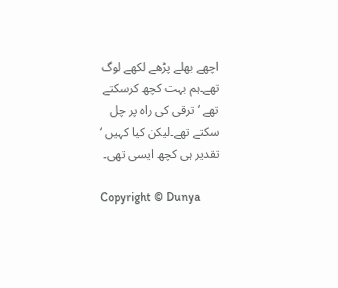اچھے بھلے پڑھے لکھے لوگ تھے۔ہم بہت کچھ کرسکتے تھے ‘ ترقی کی راہ پر چل سکتے تھے۔لیکن کیا کہیں ‘ تقدیر ہی کچھ ایسی تھی۔

Copyright © Dunya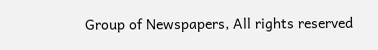Group of Newspapers, All rights reserved